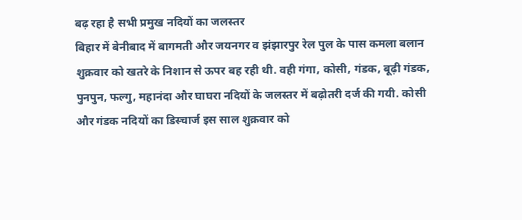बढ़ रहा है सभी प्रमुख नदियों का जलस्तर
बिहार में बेनीबाद में बागमती और जयनगर व झंझारपुर रेल पुल के पास कमला बलान शुक्रवार को खतरे के निशान से ऊपर बह रही थी. वही गंगा, कोसी, गंडक, बूढ़ी गंडक, पुनपुन, फल्गु, महानंदा और घाघरा नदियों के जलस्तर में बढ़ोतरी दर्ज की गयी. कोसी और गंडक नदियों का डिस्चार्ज इस साल शुक्रवार को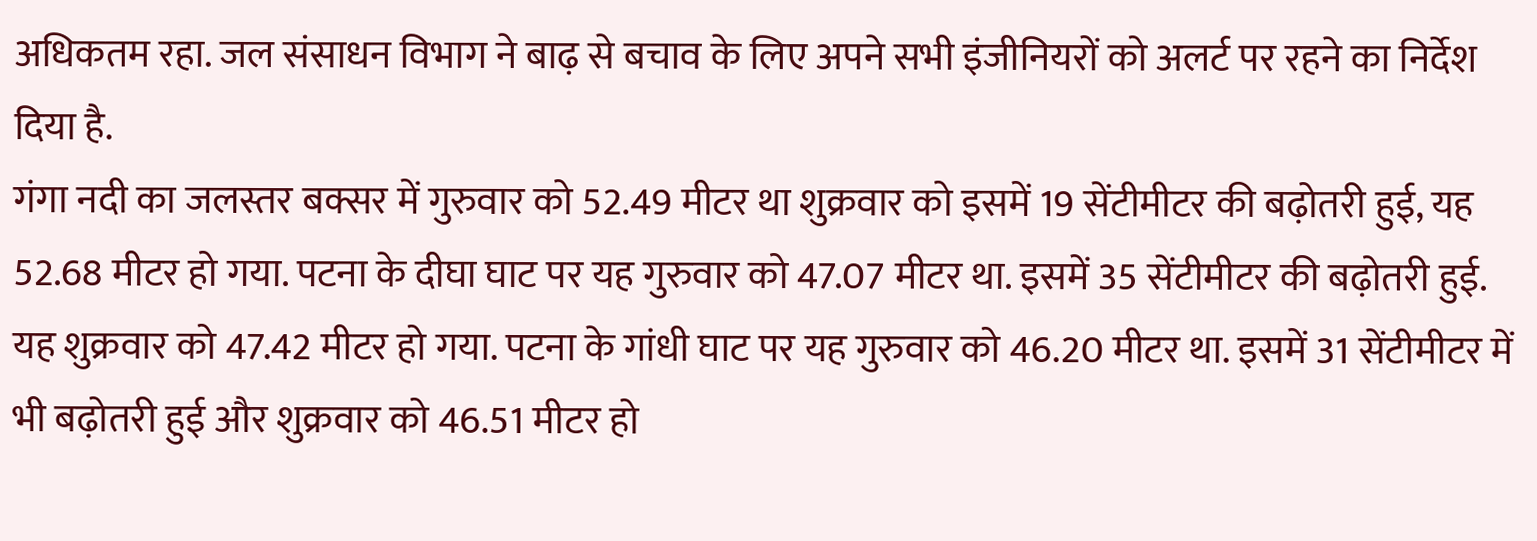अधिकतम रहा. जल संसाधन विभाग ने बाढ़ से बचाव के लिए अपने सभी इंजीनियरों को अलर्ट पर रहने का निर्देश दिया है.
गंगा नदी का जलस्तर बक्सर में गुरुवार को 52.49 मीटर था शुक्रवार को इसमें 19 सेंटीमीटर की बढ़ोतरी हुई, यह 52.68 मीटर हो गया. पटना के दीघा घाट पर यह गुरुवार को 47.07 मीटर था. इसमें 35 सेंटीमीटर की बढ़ोतरी हुई. यह शुक्रवार को 47.42 मीटर हो गया. पटना के गांधी घाट पर यह गुरुवार को 46.20 मीटर था. इसमें 31 सेंटीमीटर में भी बढ़ोतरी हुई और शुक्रवार को 46.51 मीटर हो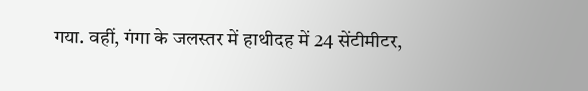गया. वहीं, गंगा के जलस्तर में हाथीदह में 24 सेंटीमीटर,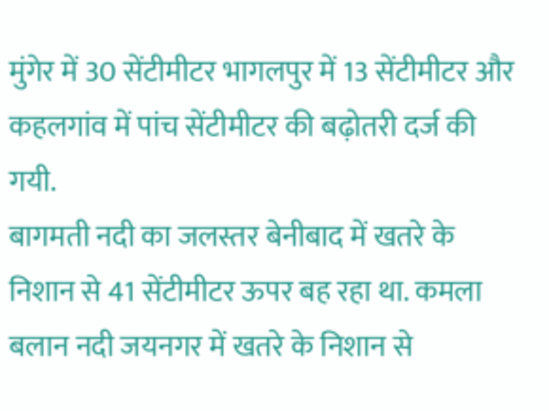मुंगेर में 30 सेंटीमीटर भागलपुर में 13 सेंटीमीटर और कहलगांव में पांच सेंटीमीटर की बढ़ोतरी दर्ज की गयी.
बागमती नदी का जलस्तर बेनीबाद में खतरे के निशान से 41 सेंटीमीटर ऊपर बह रहा था. कमला बलान नदी जयनगर में खतरे के निशान से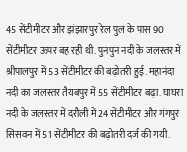45 सेंटीमीटर और झंझारपुर रेल पुल के पास 90 सेंटीमीटर ऊपर बह रही थी. पुनपुन नदी के जलस्तर में श्रीपालपुर में 53 सेंटीमीटर की बढ़ोतरी हुई. महानंदा नदी का जलस्तर तैयबपुर में 55 सेंटीमीटर बढ़ा. घाघरा नदी के जलस्तर में दरौली में 24 सेंटीमीटर और गंगपुर सिसवन में 51 सेंटीमीटर की बढ़ोतरी दर्ज की गयी.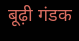बूढ़ी गंडक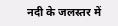नदी के जलस्तर में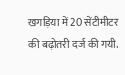खगड़िया में 20 सेंटीमीटर की बढ़ोतरी दर्ज की गयी.